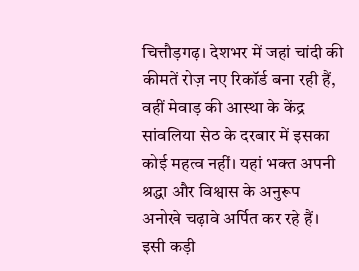चित्तौड़गढ़। देशभर में जहां चांदी की कीमतें रोज़ नए रिकॉर्ड बना रही हैं, वहीं मेवाड़ की आस्था के केंद्र सांवलिया सेठ के दरबार में इसका कोई महत्व नहीं। यहां भक्त अपनी श्रद्धा और विश्वास के अनुरूप अनोखे चढ़ावे अर्पित कर रहे हैं। इसी कड़ी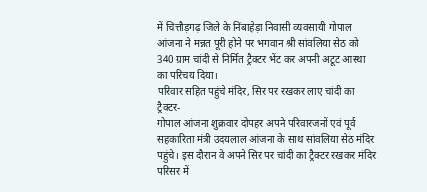में चित्तौड़गढ़ जिले के निंबाहेड़ा निवासी व्यवसायी गोपाल आंजना ने मन्नत पूरी होने पर भगवान श्री सांवलिया सेठ को 340 ग्राम चांदी से निर्मित ट्रैक्टर भेंट कर अपनी अटूट आस्था का परिचय दिया।
परिवार सहित पहुंचे मंदिर, सिर पर रखकर लाए चांदी का ट्रैक्टर-
गोपाल आंजना शुक्रवार दोपहर अपने परिवारजनों एवं पूर्व सहकारिता मंत्री उदयलाल आंजना के साथ सांवलिया सेठ मंदिर पहुंचे। इस दौरान वे अपने सिर पर चांदी का ट्रैक्टर रखकर मंदिर परिसर में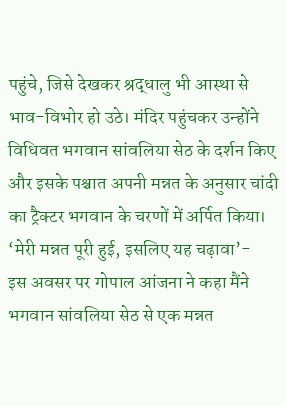पहुंचे, जिसे देखकर श्रद्धालु भी आस्था से भाव-विभोर हो उठे। मंदिर पहुंचकर उन्होंने विधिवत भगवान सांवलिया सेठ के दर्शन किए और इसके पश्चात अपनी मन्नत के अनुसार चांदी का ट्रैक्टर भगवान के चरणों में अर्पित किया।
‘मेरी मन्नत पूरी हुई, इसलिए यह चढ़ावा’-
इस अवसर पर गोपाल आंजना ने कहा मैंने भगवान सांवलिया सेठ से एक मन्नत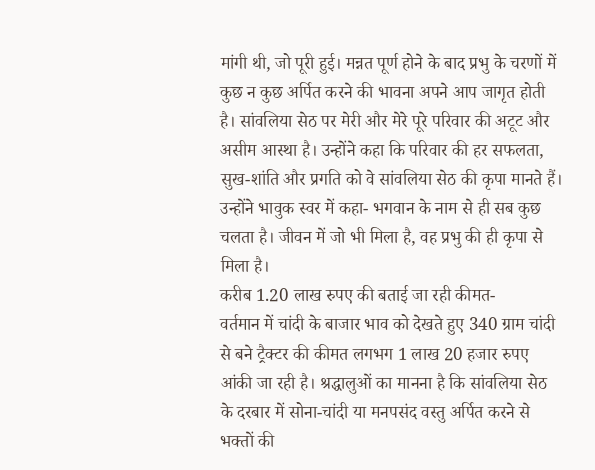मांगी थी, जो पूरी हुई। मन्नत पूर्ण होने के बाद प्रभु के चरणों में कुछ न कुछ अर्पित करने की भावना अपने आप जागृत होती है। सांवलिया सेठ पर मेरी और मेरे पूरे परिवार की अटूट और असीम आस्था है। उन्होंने कहा कि परिवार की हर सफलता, सुख-शांति और प्रगति को वे सांवलिया सेठ की कृपा मानते हैं। उन्होंने भावुक स्वर में कहा- भगवान के नाम से ही सब कुछ चलता है। जीवन में जो भी मिला है, वह प्रभु की ही कृपा से मिला है।
करीब 1.20 लाख रुपए की बताई जा रही कीमत-
वर्तमान में चांदी के बाजार भाव को देखते हुए 340 ग्राम चांदी से बने ट्रैक्टर की कीमत लगभग 1 लाख 20 हजार रुपए आंकी जा रही है। श्रद्धालुओं का मानना है कि सांवलिया सेठ के दरबार में सोना-चांदी या मनपसंद वस्तु अर्पित करने से भक्तों की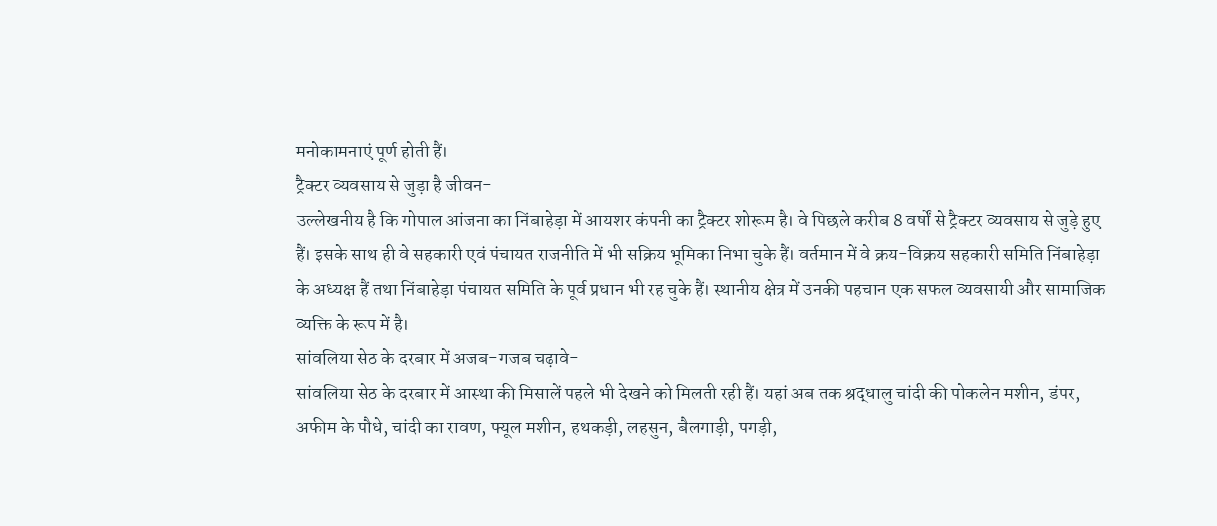मनोकामनाएं पूर्ण होती हैं।
ट्रैक्टर व्यवसाय से जुड़ा है जीवन-
उल्लेखनीय है कि गोपाल आंजना का निंबाहेड़ा में आयशर कंपनी का ट्रैक्टर शोरूम है। वे पिछले करीब 8 वर्षों से ट्रैक्टर व्यवसाय से जुड़े हुए हैं। इसके साथ ही वे सहकारी एवं पंचायत राजनीति में भी सक्रिय भूमिका निभा चुके हैं। वर्तमान में वे क्रय-विक्रय सहकारी समिति निंबाहेड़ा के अध्यक्ष हैं तथा निंबाहेड़ा पंचायत समिति के पूर्व प्रधान भी रह चुके हैं। स्थानीय क्षेत्र में उनकी पहचान एक सफल व्यवसायी और सामाजिक व्यक्ति के रूप में है।
सांवलिया सेठ के दरबार में अजब-गजब चढ़ावे-
सांवलिया सेठ के दरबार में आस्था की मिसालें पहले भी देखने को मिलती रही हैं। यहां अब तक श्रद्धालु चांदी की पोकलेन मशीन, डंपर, अफीम के पौधे, चांदी का रावण, फ्यूल मशीन, हथकड़ी, लहसुन, बैलगाड़ी, पगड़ी,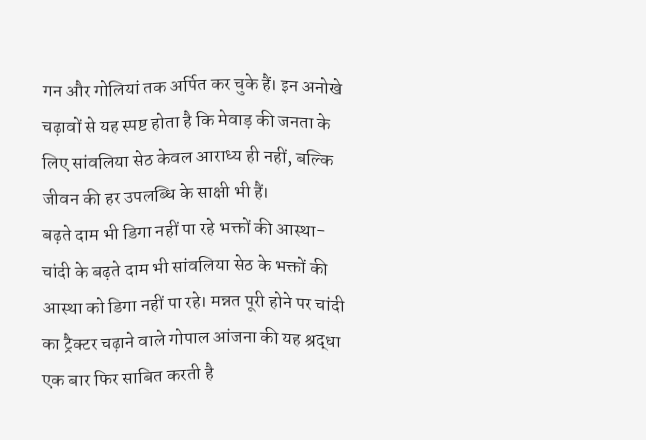गन और गोलियां तक अर्पित कर चुके हैं। इन अनोखे चढ़ावों से यह स्पष्ट होता है कि मेवाड़ की जनता के लिए सांवलिया सेठ केवल आराध्य ही नहीं, बल्कि जीवन की हर उपलब्धि के साक्षी भी हैं।
बढ़ते दाम भी डिगा नहीं पा रहे भक्तों की आस्था-
चांदी के बढ़ते दाम भी सांवलिया सेठ के भक्तों की आस्था को डिगा नहीं पा रहे। मन्नत पूरी होने पर चांदी का ट्रैक्टर चढ़ाने वाले गोपाल आंजना की यह श्रद्धा एक बार फिर साबित करती है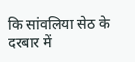कि सांवलिया सेठ के दरबार में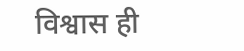विश्वास ही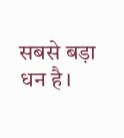सबसे बड़ा धन है।